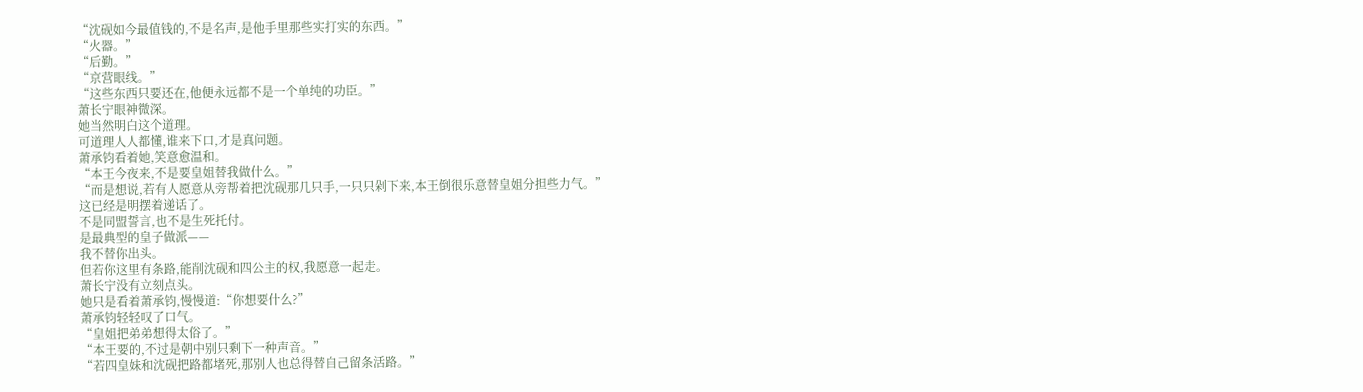“沈砚如今最值钱的,不是名声,是他手里那些实打实的东西。”
“火器。”
“后勤。”
“京营眼线。”
“这些东西只要还在,他便永远都不是一个单纯的功臣。”
萧长宁眼神微深。
她当然明白这个道理。
可道理人人都懂,谁来下口,才是真问题。
萧承钧看着她,笑意愈温和。
“本王今夜来,不是要皇姐替我做什么。”
“而是想说,若有人愿意从旁帮着把沈砚那几只手,一只只剁下来,本王倒很乐意替皇姐分担些力气。”
这已经是明摆着递话了。
不是同盟誓言,也不是生死托付。
是最典型的皇子做派——
我不替你出头。
但若你这里有条路,能削沈砚和四公主的权,我愿意一起走。
萧长宁没有立刻点头。
她只是看着萧承钧,慢慢道:“你想要什么?”
萧承钧轻轻叹了口气。
“皇姐把弟弟想得太俗了。”
“本王要的,不过是朝中别只剩下一种声音。”
“若四皇妹和沈砚把路都堵死,那别人也总得替自己留条活路。”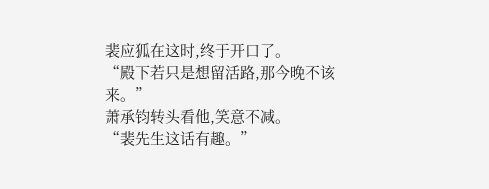裴应狐在这时,终于开口了。
“殿下若只是想留活路,那今晚不该来。”
萧承钧转头看他,笑意不减。
“裴先生这话有趣。”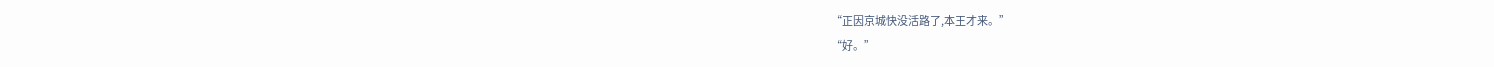“正因京城快没活路了,本王才来。”
“好。”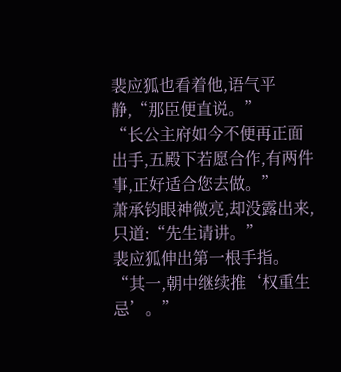裴应狐也看着他,语气平静,“那臣便直说。”
“长公主府如今不便再正面出手,五殿下若愿合作,有两件事,正好适合您去做。”
萧承钧眼神微亮,却没露出来,只道:“先生请讲。”
裴应狐伸出第一根手指。
“其一,朝中继续推‘权重生忌’。”